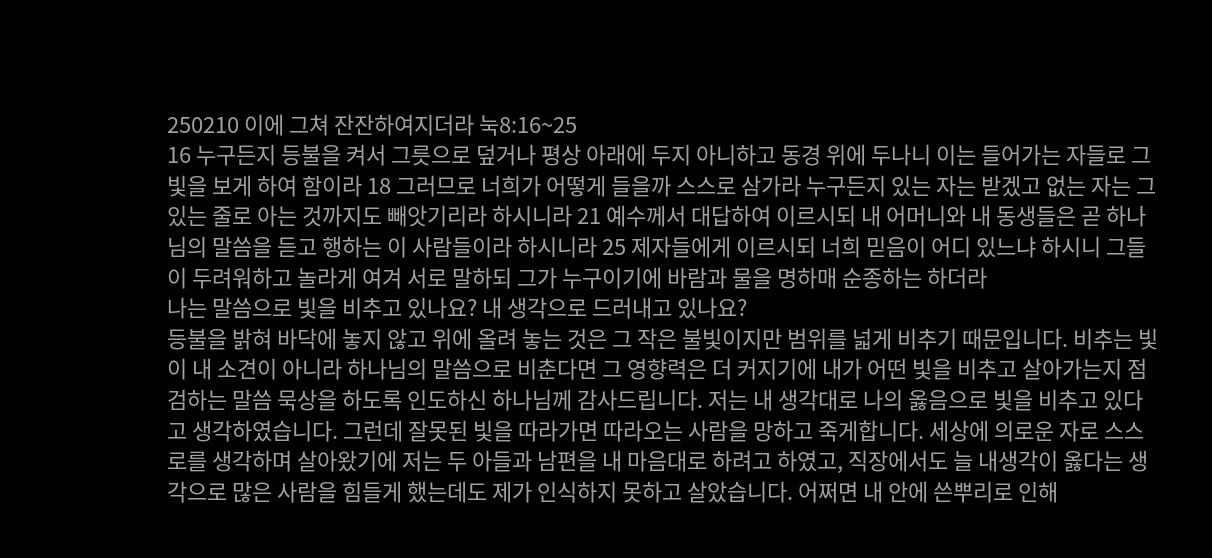250210 이에 그쳐 잔잔하여지더라 눅8:16~25
16 누구든지 등불을 켜서 그릇으로 덮거나 평상 아래에 두지 아니하고 동경 위에 두나니 이는 들어가는 자들로 그 빛을 보게 하여 함이라 18 그러므로 너희가 어떻게 들을까 스스로 삼가라 누구든지 있는 자는 받겠고 없는 자는 그 있는 줄로 아는 것까지도 빼앗기리라 하시니라 21 예수께서 대답하여 이르시되 내 어머니와 내 동생들은 곧 하나님의 말씀을 듣고 행하는 이 사람들이라 하시니라 25 제자들에게 이르시되 너희 믿음이 어디 있느냐 하시니 그들이 두려워하고 놀라게 여겨 서로 말하되 그가 누구이기에 바람과 물을 명하매 순종하는 하더라
나는 말씀으로 빛을 비추고 있나요? 내 생각으로 드러내고 있나요?
등불을 밝혀 바닥에 놓지 않고 위에 올려 놓는 것은 그 작은 불빛이지만 범위를 넓게 비추기 때문입니다. 비추는 빛이 내 소견이 아니라 하나님의 말씀으로 비춘다면 그 영향력은 더 커지기에 내가 어떤 빛을 비추고 살아가는지 점검하는 말씀 묵상을 하도록 인도하신 하나님께 감사드립니다. 저는 내 생각대로 나의 옳음으로 빛을 비추고 있다고 생각하였습니다. 그런데 잘못된 빛을 따라가면 따라오는 사람을 망하고 죽게합니다. 세상에 의로운 자로 스스로를 생각하며 살아왔기에 저는 두 아들과 남편을 내 마음대로 하려고 하였고, 직장에서도 늘 내생각이 옳다는 생각으로 많은 사람을 힘들게 했는데도 제가 인식하지 못하고 살았습니다. 어쩌면 내 안에 쓴뿌리로 인해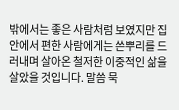밖에서는 좋은 사람처럼 보였지만 집안에서 편한 사람에게는 쓴뿌리를 드러내며 살아온 철저한 이중적인 삶을 살았을 것입니다. 말씀 묵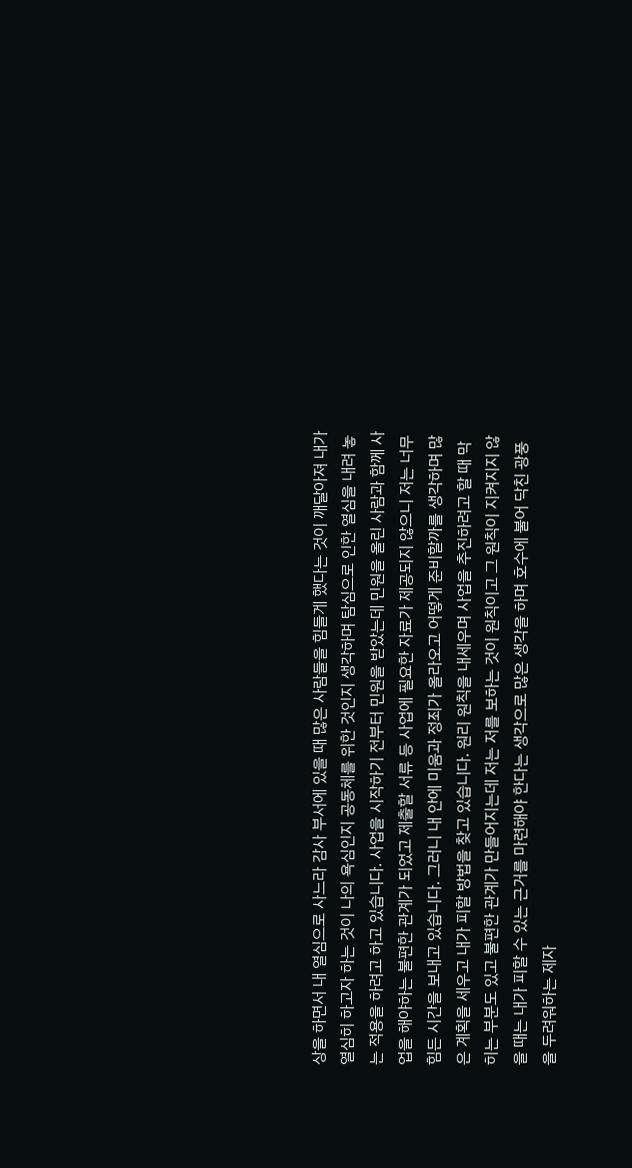상을 하면서 내 열심으로 사느라 감사 부서에 있을 때 많은 사람들을 힘들게 했다는 것이 깨달아져 내가 열심히 하고자 하는 것이 나의 욕심인지 공동체를 위한 것인지 생각하며 탐심으로 인한 열심을 내려 놓는 적용을 하려고 하고 있습니다. 사업을 시작하기 전부터 민원을 받았는데 민원을 올린 사람과 함께 사업을 해야하는 불편한 관계가 되었고 제출할 서류 등 사업에 필요한 자료가 제공되지 않으니 저는 너무 힘든 시간을 보내고 있습니다. 그러니 내 안에 미움과 정죄가 올라오고 어떻게 준비할까를 생각하며 많은 계획을 세우고 내가 피할 방법을 찾고 있습니다. 원리 원칙을 내세우며 사업을 추진하려고 할 때 막히는 부분도 있고 불편한 관계가 만들어지는데 저는 저를 보하는 것이 원칙이고 그 원칙이 지켜지지 않을 때는 내가 피할 수 있는 근거를 마련해야 한다는 생각으로 많은 생각을 하며 호수에 불어 닥친 광풍을 두려워하는 제자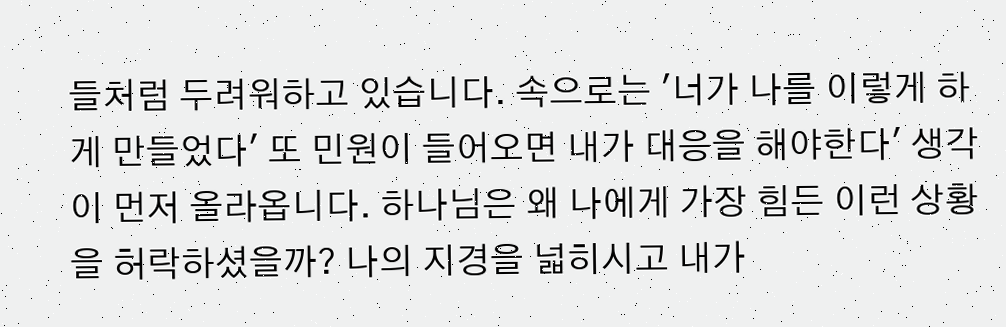들처럼 두려워하고 있습니다. 속으로는 '너가 나를 이렇게 하게 만들었다' 또 민원이 들어오면 내가 대응을 해야한다' 생각이 먼저 올라옵니다. 하나님은 왜 나에게 가장 힘든 이런 상황을 허락하셨을까? 나의 지경을 넓히시고 내가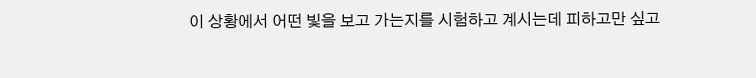이 상황에서 어떤 빛을 보고 가는지를 시험하고 계시는데 피하고만 싶고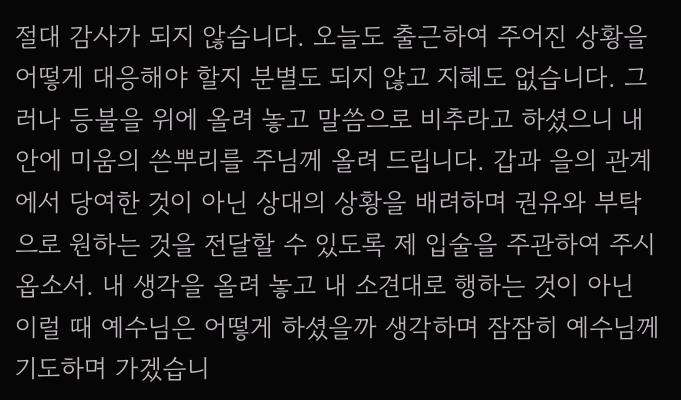절대 감사가 되지 않습니다. 오늘도 출근하여 주어진 상황을 어떻게 대응해야 할지 분별도 되지 않고 지혜도 없습니다. 그러나 등불을 위에 올려 놓고 말씀으로 비추라고 하셨으니 내 안에 미움의 쓴뿌리를 주님께 올려 드립니다. 갑과 을의 관계에서 당여한 것이 아닌 상대의 상황을 배려하며 권유와 부탁으로 원하는 것을 전달할 수 있도록 제 입술을 주관하여 주시옵소서. 내 생각을 올려 놓고 내 소견대로 행하는 것이 아닌 이럴 때 예수님은 어떻게 하셨을까 생각하며 잠잠히 예수님께 기도하며 가겠습니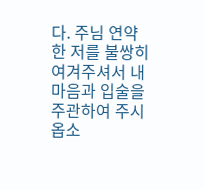다. 주님 연약한 저를 불쌍히 여겨주셔서 내 마음과 입술을 주관하여 주시옵소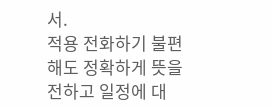서.
적용 전화하기 불편해도 정확하게 뜻을 전하고 일정에 대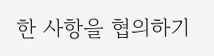한 사항을 협의하기